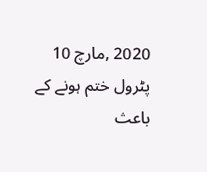2020 ,مارچ 10
پٹرول ختم ہونے کے باعث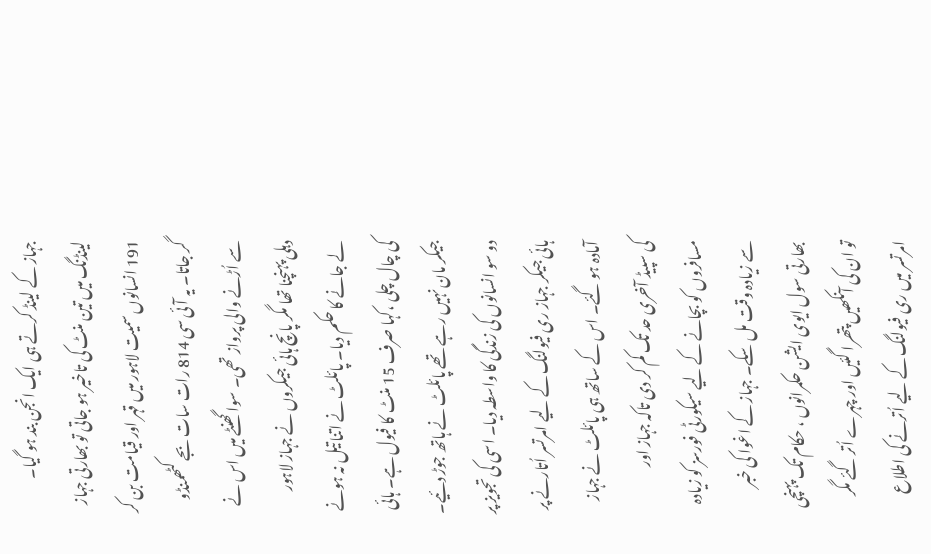جہاز کے لینڈ کرتے ہی ایک انجن بند ہو گیا۔ لینڈنگ میں تین منٹ کی تاخیر ہو جاتی تو بھارتی جہاز 191 انسانوں سمیت لاہور میں قہر اور قیامت بن کر گر جاتا۔ یہ آئی سی 814 رات سات بجے کٹھمنڈو سے اُڑنے والی پرواز تھی۔ سوا گھنٹے میں اس نے دہلی پہنچنا تھا مگر پانچ ہائی جیکروں نے جہاز لاہور لے جانے کا حکم دیا۔ پائلٹ نے اتنا تیل نہ ہونے کی چال چلی ،کہا صرف 15 منٹ کا فیول ہے۔ ہائی جیکر مان نہیں رہے تھے پائلٹ نے ہاتھ جوڑ دئیے۔ دو سو انسانوں کی زندگی کا واسطہ دیا۔ اسی کی تجویز پر ہائی جیکر جہاز ری فیولنگ کے لیے امرتسر اُتارنے پر آمادہ ہو گئے۔ اس کے ساتھ ہی پائلٹ نے جہاز کی سپیڈ آخری حد تک کم کر دی تاکہ جہاز اور مسافروں کو بچانے کے لیے سیکورٹی فورسز کو زیادہ سے زیادہ وقت مل سکے۔ جہاز کے اغوا کی خبر بھارتی سول ایوی ایشن حکمرانوں ، حکام تک پہنچی تو ان کی آنکھیں پتھرا گئیں اور چہرے اُتر گئے مگر امرتسر میں ری فیولنگ کے لیے اُترنے کی اطلاع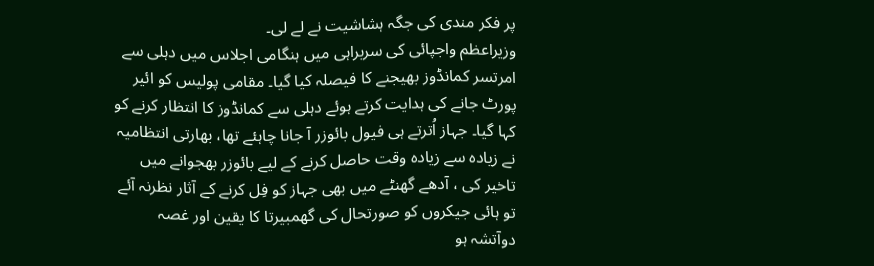پر فکر مندی کی جگہ ہشاشیت نے لے لی۔
وزیراعظم واجپائی کی سربراہی میں ہنگامی اجلاس میں دہلی سے امرتسر کمانڈوز بھیجنے کا فیصلہ کیا گیا۔ مقامی پولیس کو ائیر پورٹ جانے کی ہدایت کرتے ہوئے دہلی سے کمانڈوز کا انتظار کرنے کو کہا گیا۔ جہاز اُترتے ہی فیول بائوزر آ جانا چاہئے تھا، بھارتی انتظامیہ نے زیادہ سے زیادہ وقت حاصل کرنے کے لیے بائوزر بھجوانے میں تاخیر کی ، آدھے گھنٹے میں بھی جہاز کو فِل کرنے کے آثار نظرنہ آئے تو ہائی جیکروں کو صورتحال کی گھمبیرتا کا یقین اور غصہ دوآتشہ ہو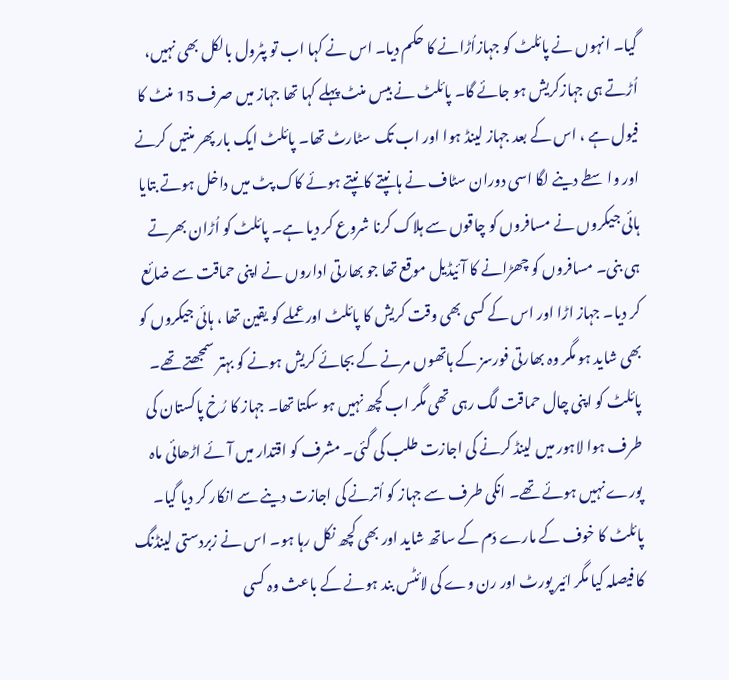گیا۔ انہوں نے پائلٹ کو جہازاُڑانے کا حکم دیا۔ اس نے کہا اب تو پٹرول بالکل بھی نہیں، اُڑتے ہی جہازکریش ہو جائے گا۔ پائلٹ نے بیس منٹ پہلے کہا تھا جہاز میں صرف 15 منٹ کا فیول ہے ، اس کے بعد جہاز لینڈ ہوا اور اب تک سٹارٹ تھا۔ پائلٹ ایک بار پھر منتیں کرنے اور واسطے دینے لگا اسی دوران سٹاف نے ہانپتے کانپتے ہوئے کاک پٹ میں داخل ہوتے بتایا ہائی جیکروں نے مسافروں کو چاقوں سے ہلاک کرنا شروع کر دیا ہے۔ پائلٹ کو اُڑان بھرتے ہی بنی۔ مسافروں کو چھڑانے کا آئیڈیل موقع تھا جو بھارتی اداروں نے اپنی حماقت سے ضائع کر دیا۔ جہاز اڑا اور اس کے کسی بھی وقت کریش کا پائلٹ اور عملے کو یقین تھا ، ہائی جیکروں کو بھی شاید ہو مگر وہ بھارتی فورسز کے ہاتھوں مرنے کے بجائے کریش ہونے کو بہتر سمجھتے تھے۔ پائلٹ کو اپنی چال حماقت لگ رہی تھی مگر اب کچھ نہیں ہو سکتا تھا۔ جہاز کا رُخ پاکستان کی طرف ہوا لاہور میں لینڈ کرنے کی اجازت طلب کی گئی۔ مشرف کو اقتدار میں آئے اڑھائی ماہ پورے نہیں ہوئے تھے۔ انکی طرف سے جہاز کو اُترنے کی اجازت دینے سے انکار کر دیا گیا۔ پائلٹ کا خوف کے مارے دَم کے ساتھ شاید اور بھی کچھ نکل رہا ہو۔ اس نے زبردستی لینڈنگ کا فیصلہ کیا مگر ائیر پورٹ اور رن وے کی لائٹس بند ہونے کے باعث وہ کسی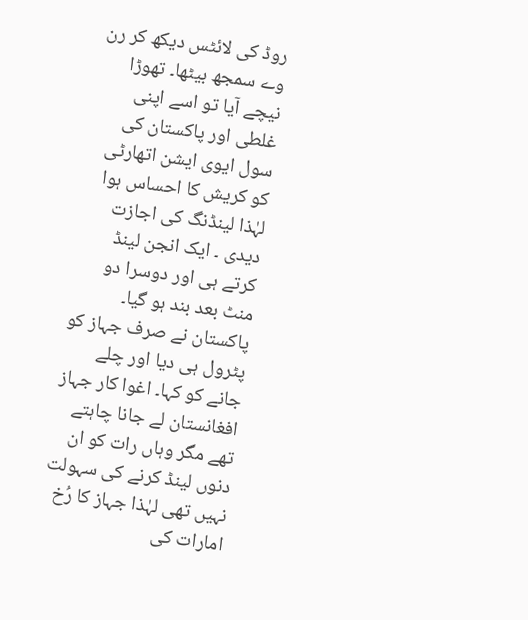روڈ کی لائٹس دیکھ کر رن وے سمجھ بیٹھا۔ تھوڑا نیچے آیا تو اسے اپنی غلطی اور پاکستان کی سول ایوی ایشن اتھارٹی کو کریش کا احساس ہوا لہٰذا لینڈنگ کی اجازت دیدی ۔ ایک انجن لینڈ کرتے ہی اور دوسرا دو منٹ بعد بند ہو گیا۔ پاکستان نے صرف جہاز کو پٹرول ہی دیا اور چلے جانے کو کہا۔ اغوا کار جہاز افغانستان لے جانا چاہتے تھے مگر وہاں رات کو ان دنوں لینڈ کرنے کی سہولت نہیں تھی لہٰذا جہاز کا رُخ امارات کی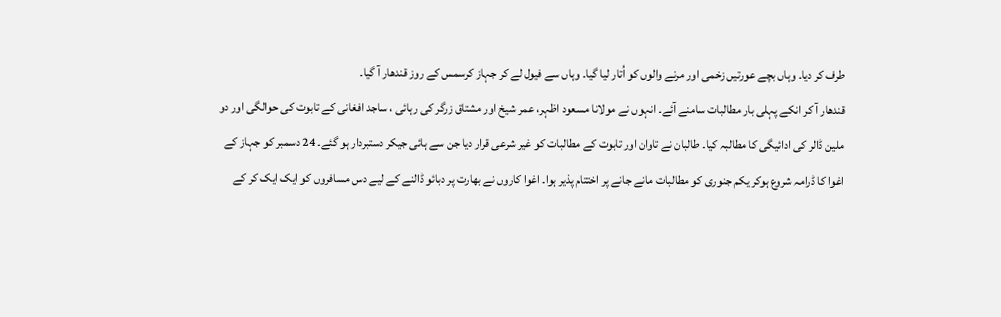طرف کر دیا۔ وہاں بچے عورتیں زخمی اور مرنے والوں کو اُتار لیا گیا۔ وہاں سے فیول لے کر جہاز کرسمس کے روز قندھار آ گیا۔
قندھار آ کر انکے پہلی بار مطالبات سامنے آئے۔ انہوں نے مولانا مسعود اظہر، عمر شیخ اور مشتاق زرگر کی رہائی ، ساجد افغانی کے تابوت کی حوالگی اور دو ملین ڈالر کی ادائیگی کا مطالبہ کیا۔ طالبان نے تاوان اور تابوت کے مطالبات کو غیر شرعی قرار دیا جن سے ہائی جیکر دستبردار ہو گئے۔ 24 دسمبر کو جہاز کے اغوا کا ڈرامہ شروع ہوکر یکم جنوری کو مطالبات مانے جانے پر اختتام پذیر ہوا۔ اغوا کاروں نے بھارت پر دبائو ڈالنے کے لیے دس مسافروں کو ایک ایک کر کے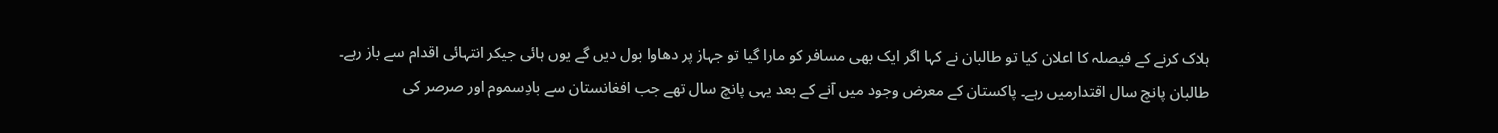ہلاک کرنے کے فیصلہ کا اعلان کیا تو طالبان نے کہا اگر ایک بھی مسافر کو مارا گیا تو جہاز پر دھاوا بول دیں گے یوں ہائی جیکر انتہائی اقدام سے باز رہے۔
طالبان پانچ سال اقتدارمیں رہے۔ پاکستان کے معرض وجود میں آنے کے بعد یہی پانچ سال تھے جب افغانستان سے بادِسموم اور صرصر کی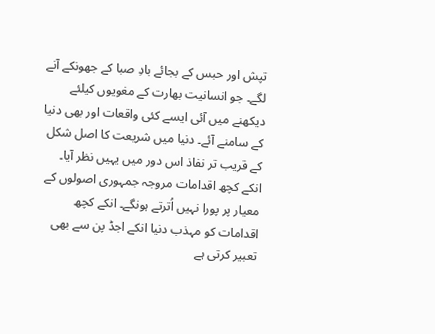تپش اور حبس کے بجائے بادِ صبا کے جھونکے آنے لگے۔ جو انسانیت بھارت کے مغویوں کیلئے دیکھنے میں آئی ایسے کئی واقعات اور بھی دنیا کے سامنے آئے۔ دنیا میں شریعت کا اصل شکل کے قریب تر نفاذ اس دور میں یہیں نظر آیا۔ انکے کچھ اقدامات مروجہ جمہوری اصولوں کے معیار پر پورا نہیں اُترتے ہونگے۔ انکے کچھ اقدامات کو مہذب دنیا انکے اجڈ پن سے بھی تعبیر کرتی ہے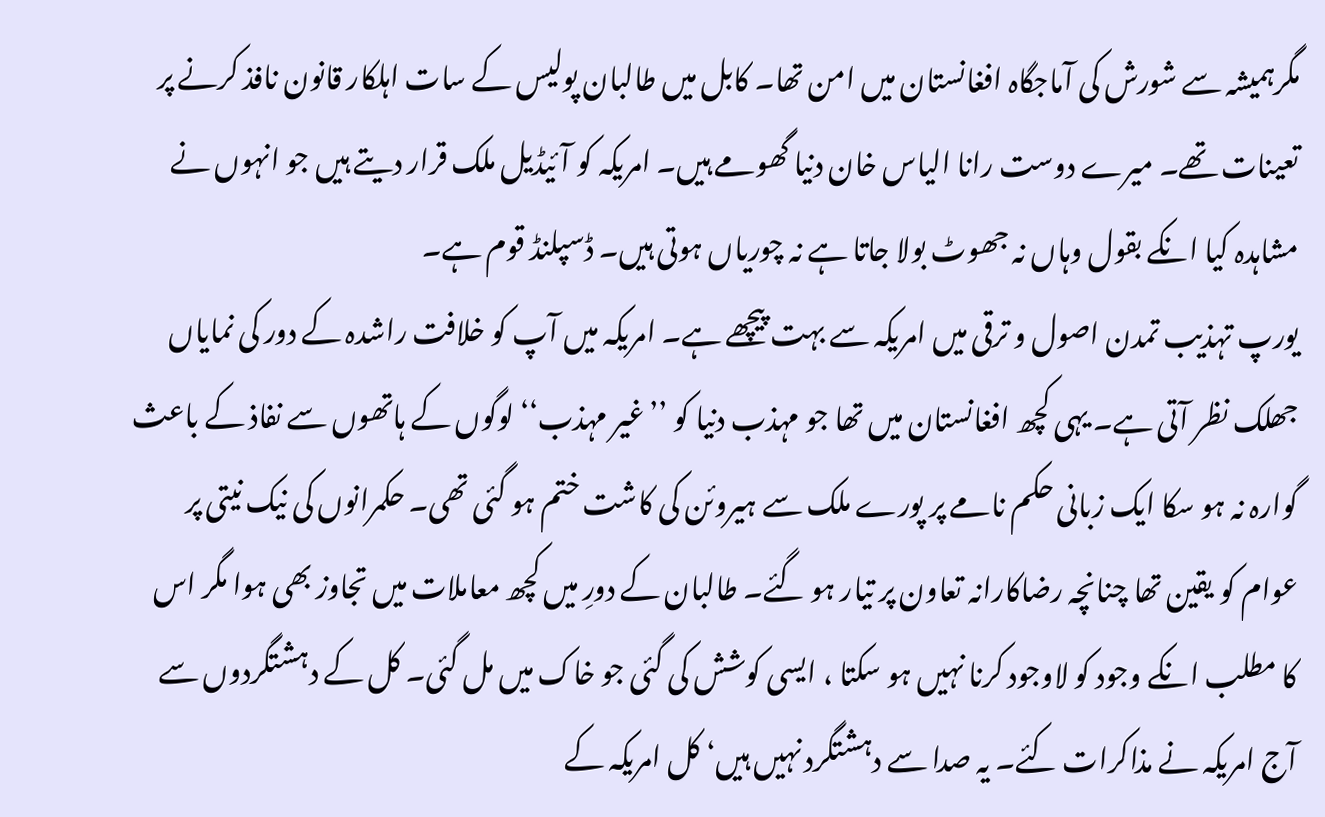مگرہمیشہ سے شورش کی آماجگاہ افغانستان میں امن تھا۔ کابل میں طالبان پولیس کے سات اہلکار قانون نافذ کرنے پر تعینات تھے۔ میرے دوست رانا الیاس خان دنیا گھومے ہیں۔ امریکہ کو آئیڈیل ملک قرار دیتے ہیں جو انہوں نے مشاہدہ کیا انکے بقول وہاں نہ جھوٹ بولا جاتا ہے نہ چوریاں ہوتی ہیں۔ ڈسپلنڈ قوم ہے۔
یورپ تہذیب تمدن اصول و ترقی میں امریکہ سے بہت پیچھے ہے۔ امریکہ میں آپ کو خلافت راشدہ کے دور کی نمایاں جھلک نظر آتی ہے۔ یہی کچھ افغانستان میں تھا جو مہذب دنیا کو ’’غیر مہذب‘‘ لوگوں کے ہاتھوں سے نفاذ کے باعث گوارہ نہ ہو سکا ایک زبانی حکم نامے پر پورے ملک سے ہیروئن کی کاشت ختم ہو گئی تھی۔ حکمرانوں کی نیک نیتی پر عوام کو یقین تھا چنانچہ رضاکارانہ تعاون پر تیار ہو گئے۔ طالبان کے دورِ میں کچھ معاملات میں تجاوز بھی ہوا مگر اس کا مطلب انکے وجود کو لاوجود کرنا نہیں ہو سکتا ، ایسی کوشش کی گئی جو خاک میں مل گئی۔ کل کے دہشتگردوں سے آج امریکہ نے مذاکرات کئے۔ یہ صدا سے دہشتگرد نہیں ہیں‘ کل امریکہ کے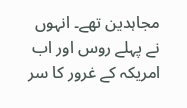مجاہدین تھے۔ انہوں نے پہلے روس اور اب امریکہ کے غرور کا سر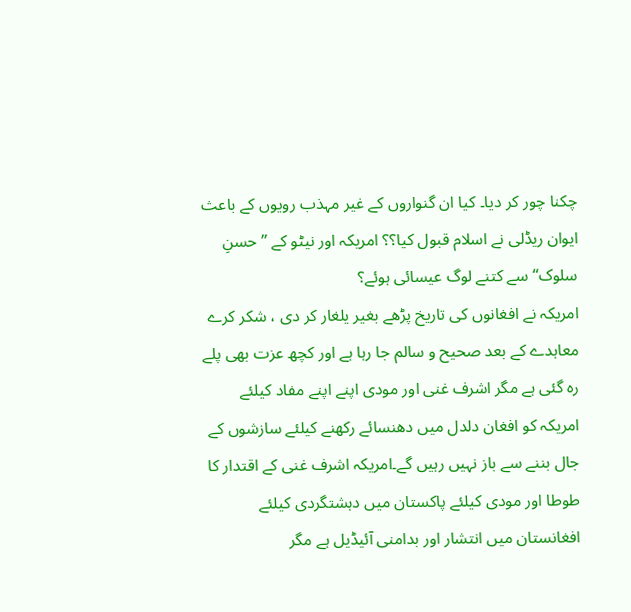چکنا چور کر دیا۔ کیا ان گنواروں کے غیر مہذب رویوں کے باعث ایوان ریڈلی نے اسلام قبول کیا؟؟ امریکہ اور نیٹو کے ’’حسنِ سلوک‘‘ سے کتنے لوگ عیسائی ہوئے؟
امریکہ نے افغانوں کی تاریخ پڑھے بغیر یلغار کر دی ، شکر کرے معاہدے کے بعد صحیح و سالم جا رہا ہے اور کچھ عزت بھی پلے رہ گئی ہے مگر اشرف غنی اور مودی اپنے اپنے مفاد کیلئے امریکہ کو افغان دلدل میں دھنسائے رکھنے کیلئے سازشوں کے جال بننے سے باز نہیں رہیں گے۔امریکہ اشرف غنی کے اقتدار کا طوطا اور مودی کیلئے پاکستان میں دہشتگردی کیلئے افغانستان میں انتشار اور بدامنی آئیڈیل ہے مگر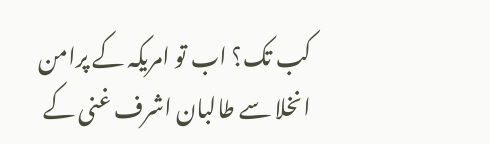کب تک؟ اب تو امریکہ کے پرامن انخلا سے طالبان اشرف غنی کے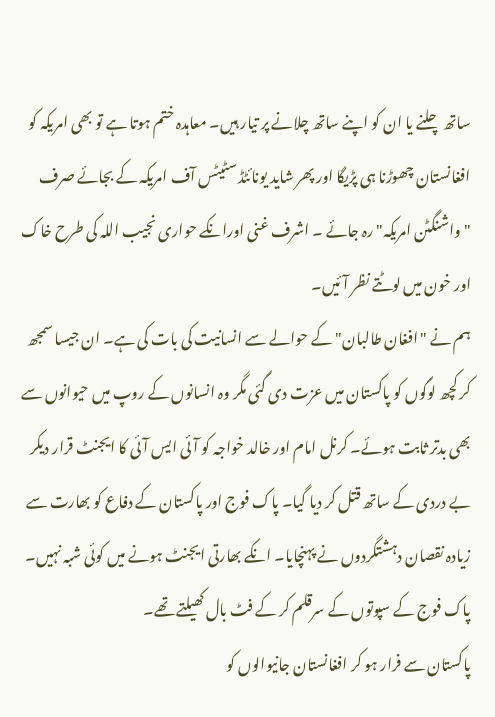ساتھ چلنے یا ان کو اپنے ساتھ چلانے پر تیار ہیں۔ معاہدہ ختم ہوتا ہے تو بھی امریکہ کو افغانستان چھوڑنا ہی پڑیگا اور پھر شاید یونائٹڈ سٹیٹس آف امریکہ کے بجائے صرف "واشنگٹن امریکہ" رہ جائے ۔ اشرف غنی اورانکے حواری نجیب اللہ کی طرح خاک اور خون میں لوٹتے نظر آئیں۔
ہم نے "افغان طالبان" کے حوالے سے انسانیت کی بات کی ہے۔ ان جیسا سمجھ کر کچھ لوگوں کو پاکستان میں عزت دی گئی مگر وہ انسانوں کے روپ میں حیوانوں سے بھی بدتر ثابت ہوئے۔ کرنل امام اور خالد خواجہ کو آئی ایس آئی کا ایجنٹ قرار دیکر بے دردی کے ساتھ قتل کر دیا گیا۔ پاک فوج اور پاکستان کے دفاع کو بھارت سے زیادہ نقصان دہشتگردوں نے پہنچایا۔ انکے بھارتی ایجنٹ ہونے میں کوئی شبہ نہیں۔ پاک فوج کے سپوتوں کے سرقلم کر کے فٹ بال کھیلتے تھے۔
پاکستان سے فرار ہو کر افغانستان جانیوالوں کو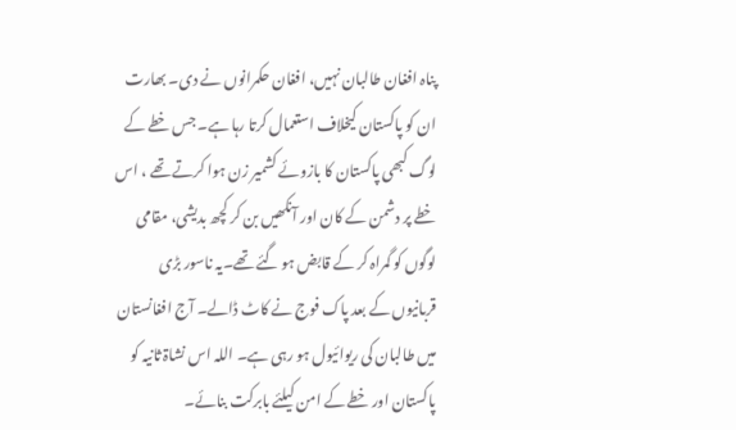پناہ افغان طالبان نہیں، افغان حکمرانوں نے دی۔ بھارت ان کو پاکستان کیخلاف استعمال کرتا رہا ہے۔ جس خطے کے لوگ کبھی پاکستان کا بازوئے کشمیر زن ہوا کرتے تھے ، اس خطے پر دشمن کے کان اور آنکھیں بن کر کچھ بدیشی، مقامی لوگوں کو گمراہ کر کے قابض ہو گئے تھے۔یہ ناسور بڑی قربانیوں کے بعد پاک فوج نے کاٹ ڈالے۔ آج افغانستان میں طالبان کی ریوائیول ہو رہی ہے۔ اللہ اس نشاۃ ثانیہ کو پاکستان اور خطے کے امن کیلئے بابرکت بنائے۔